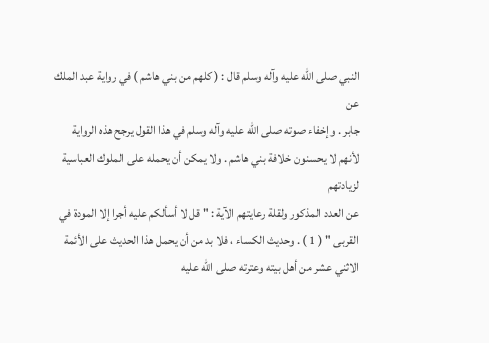النبي صلى الله عليه وآله وسلم قال : ( كلهم من بني هاشم ) في رواية عبد الملك عن
جابر . وإخفاء صوته صلى الله عليه وآله وسلم في هذا القول يرجح هذه الرواية
لأنهم لا يحسنون خلافة بني هاشم . ولا يمكن أن يحمله على الملوك العباسية لزيادتهم
عن العدد المذكور ولقلة رعايتهم الآية : " قل لا أسألكم عليه أجرا إلا المودة في
القربى " ( 1 ) . وحديث الكساء ، فلا بد من أن يحمل هذا الحديث على الأئمة
الاثني عشر من أهل بيته وعترته صلى الله عليه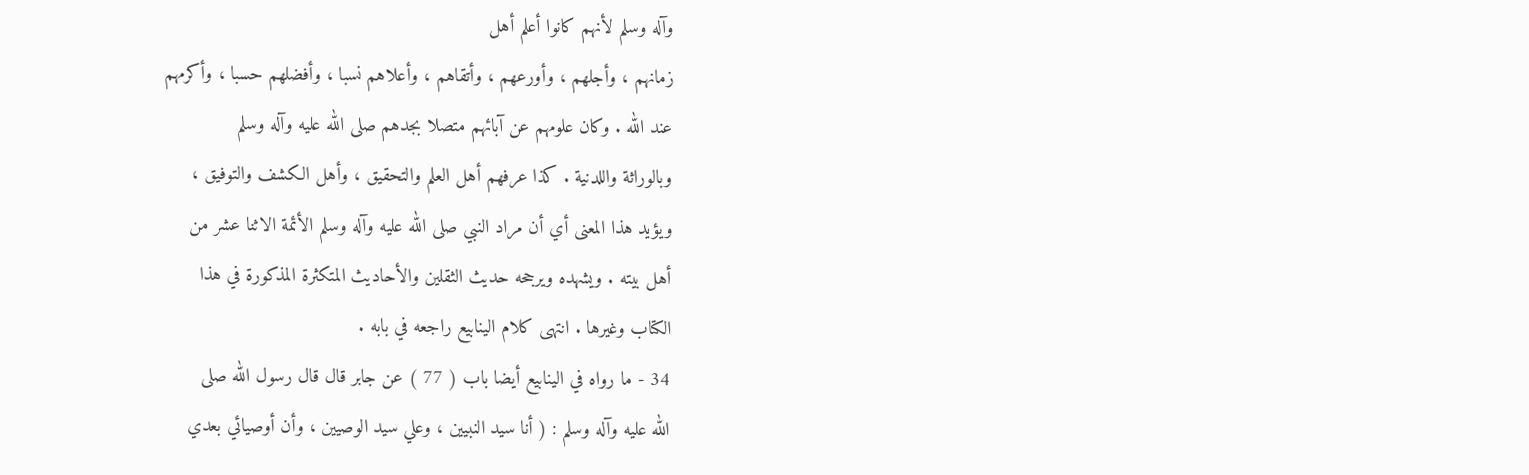وآله وسلم لأنهم كانوا أعلم أهل
زمانهم ، وأجلهم ، وأورعهم ، وأتقاهم ، وأعلاهم نسبا ، وأفضلهم حسبا ، وأكرمهم
عند الله . وكان علومهم عن آبائهم متصلا بجدهم صلى الله عليه وآله وسلم
وبالوراثة واللدنية . كذا عرفهم أهل العلم والتحقيق ، وأهل الكشف والتوفيق ،
ويؤيد هذا المعنى أي أن مراد النبي صلى الله عليه وآله وسلم الأئمة الاثنا عشر من
أهل بيته . ويشهده ويرجحه حديث الثقلين والأحاديث المتكثرة المذكورة في هذا
الكتاب وغيرها . انتهى كلام الينابيع راجعه في بابه .
34 - ما رواه في الينابيع أيضا باب ( 77 ) عن جابر قال قال رسول الله صلى
الله عليه وآله وسلم : ( أنا سيد النبيين ، وعلي سيد الوصيين ، وأن أوصيائي بعدي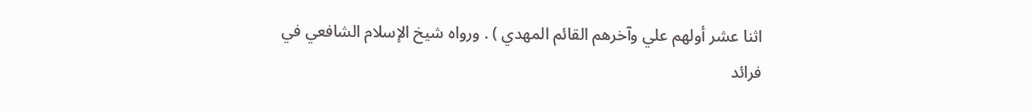اثنا عشر أولهم علي وآخرهم القائم المهدي ) . ورواه شيخ الإسلام الشافعي في
فرائد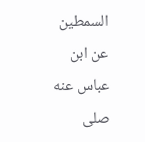السمطين عن ابن عباس عنه صلى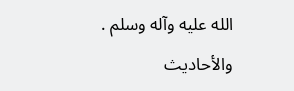الله عليه وآله وسلم . والأحاديث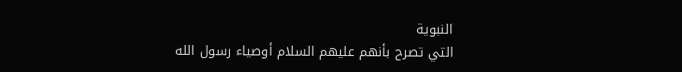النبوية
التي تصرح بأنهم عليهم السلام أوصياء رسول الله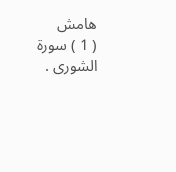هامش
( 1 ) سورة الشورى .